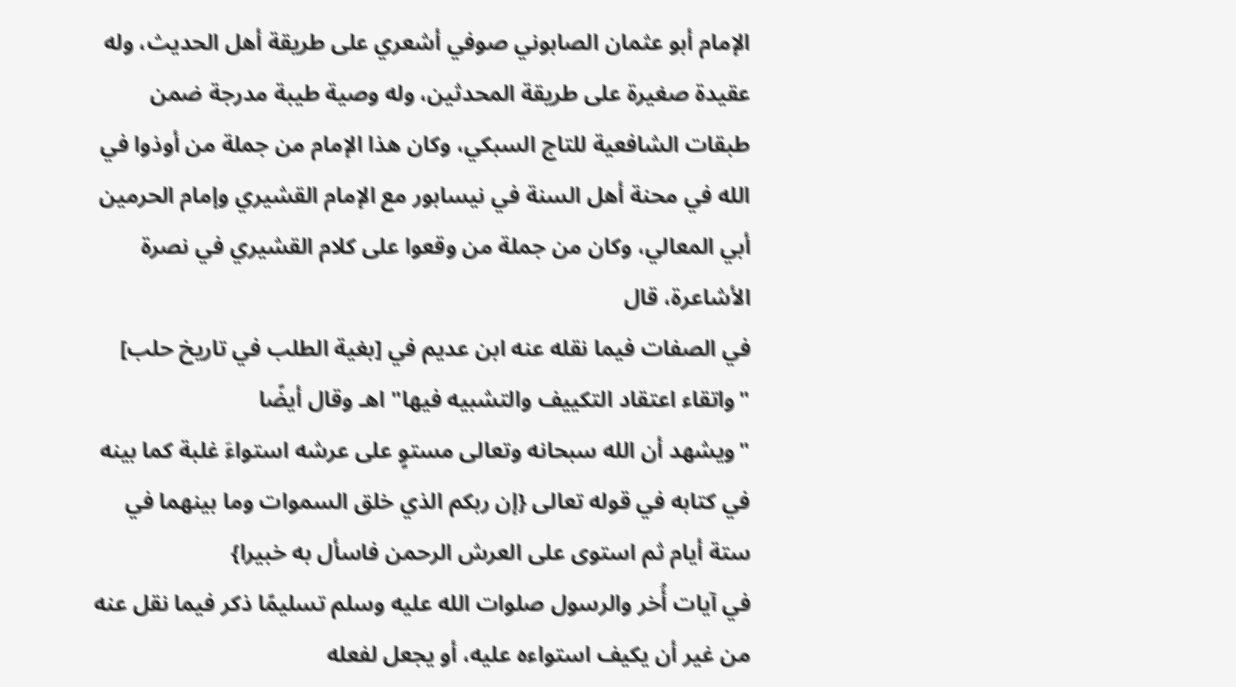الإمام أبو عثمان الصابوني صوفي أشعري على طريقة أهل الحديث، وله عقيدة صغيرة على طريقة المحدثين، وله وصية طيبة مدرجة ضمن طبقات الشافعية للتاج السبكي، وكان هذا الإمام من جملة من أوذوا في الله في محنة أهل السنة في نيسابور مع الإمام القشيري وإمام الحرمين أبي المعالي، وكان من جملة من وقعوا على كلام القشيري في نصرة الأشاعرة، قال
في الصفات فيما نقله عنه ابن عديم في [بغية الطلب في تاريخ حلب] "واتقاء اعتقاد التكييف والتشبيه فيها" اهـ وقال أيضًا
"ويشهد أن الله سبحانه وتعالى مستوٍ على عرشه استواءَ غلبة كما بينه في كتابه في قوله تعالى {إن ربكم الذي خلق السموات وما بينهما في ستة أيام ثم استوى على العرش الرحمن فاسأل به خبيرا}
في آيات أُخر والرسول صلوات الله عليه وسلم تسليمًا ذكر فيما نقل عنه من غير أن يكيف استواءه عليه، أو يجعل لفعله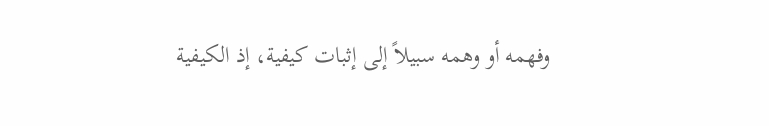وفهمه أو وهمه سبيلاً إلى إثبات كيفية، إذ الكيفية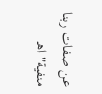عن صفات ربنا منفية" اهـ